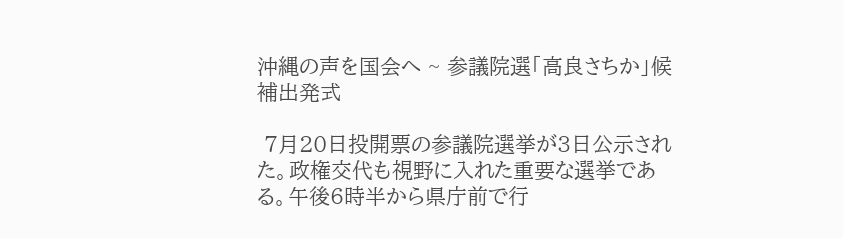沖縄の声を国会へ ~ 参議院選「高良さちか」候補出発式

 7月20日投開票の参議院選挙が3日公示された。政権交代も視野に入れた重要な選挙である。午後6時半から県庁前で行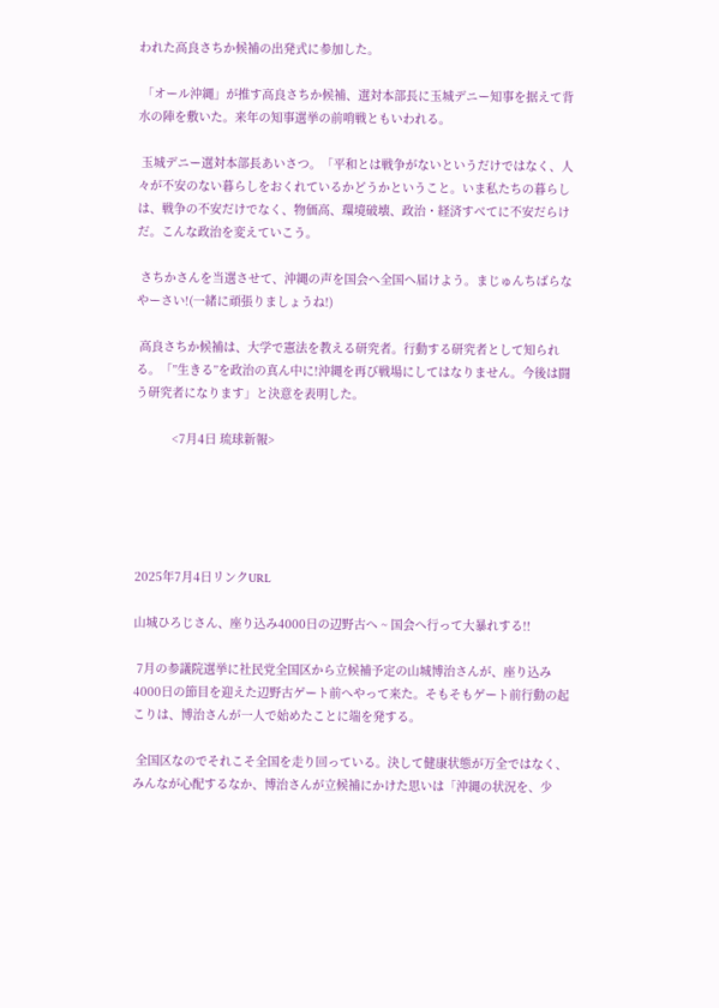われた高良さちか候補の出発式に参加した。

 「オール沖縄」が推す高良さちか候補、選対本部長に玉城デニー知事を据えて背水の陣を敷いた。来年の知事選挙の前哨戦ともいわれる。

 玉城デニー選対本部長あいさつ。「平和とは戦争がないというだけではなく、人々が不安のない暮らしをおくれているかどうかということ。いま私たちの暮らしは、戦争の不安だけでなく、物価高、環境破壊、政治・経済すべてに不安だらけだ。こんな政治を変えていこう。

 さちかさんを当選させて、沖縄の声を国会へ全国へ届けよう。まじゅんちばらなやーさい!(一緒に頑張りましょうね!)

 高良さちか候補は、大学で憲法を教える研究者。行動する研究者として知られる。「”生きる”を政治の真ん中に!沖縄を再び戦場にしてはなりません。今後は闘う研究者になります」と決意を表明した。

            <7月4日 琉球新報>





2025年7月4日リンクURL

山城ひろじさん、座り込み4000日の辺野古へ ~ 国会へ行って大暴れする!!

 7月の参議院選挙に社民党全国区から立候補予定の山城博治さんが、座り込み4000日の節目を迎えた辺野古ゲート前へやって来た。そもそもゲート前行動の起こりは、博治さんが一人で始めたことに端を発する。

 全国区なのでそれこそ全国を走り回っている。決して健康状態が万全ではなく、みんなが心配するなか、博治さんが立候補にかけた思いは「沖縄の状況を、少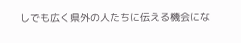しでも広く県外の人たちに伝える機会にな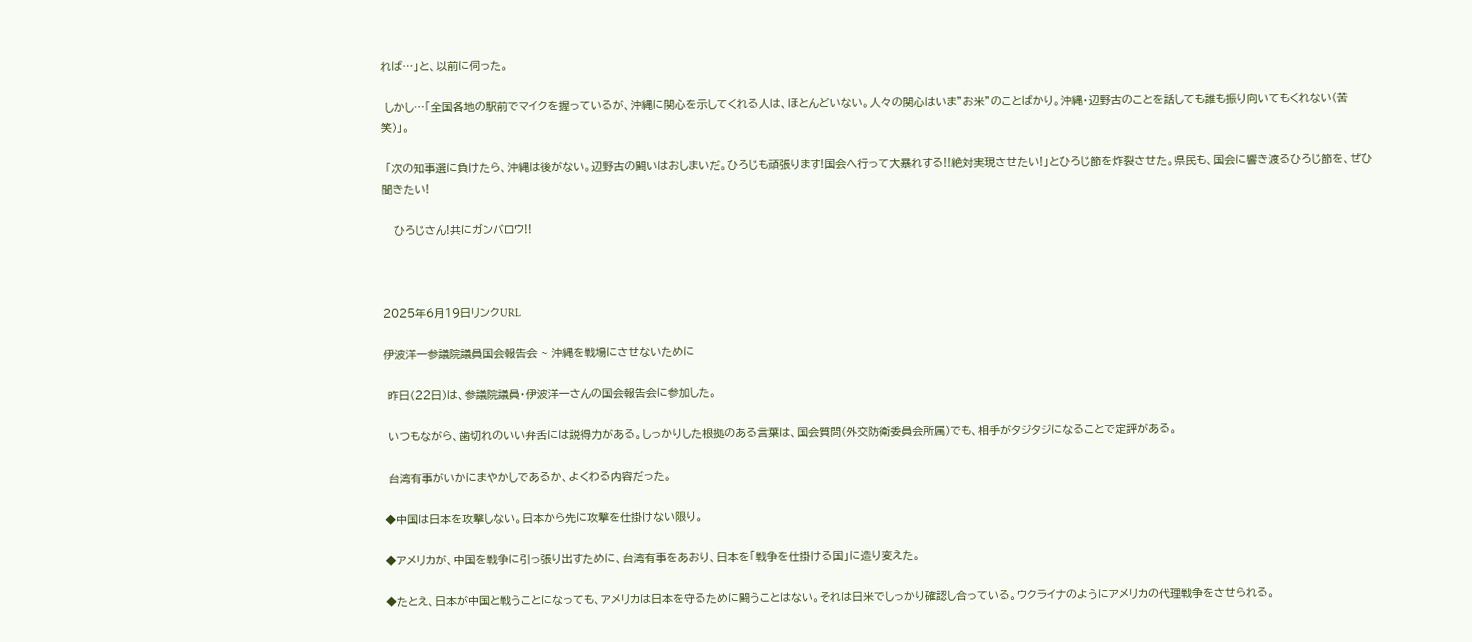れば…」と、以前に伺った。

 しかし…「全国各地の駅前でマイクを握っているが、沖縄に関心を示してくれる人は、ほとんどいない。人々の関心はいま”お米”のことばかり。沖縄・辺野古のことを話しても誰も振り向いてもくれない(苦笑)」。

 「次の知事選に負けたら、沖縄は後がない。辺野古の闘いはおしまいだ。ひろじも頑張ります!国会へ行って大暴れする!!絶対実現させたい!」とひろじ節を炸裂させた。県民も、国会に響き渡るひろじ節を、ぜひ聞きたい!

   ひろじさん!共にガンバロウ!!



2025年6月19日リンクURL

伊波洋一参議院議員国会報告会 ~ 沖縄を戦場にさせないために

 昨日(22日)は、参議院議員・伊波洋一さんの国会報告会に参加した。

 いつもながら、歯切れのいい弁舌には説得力がある。しっかりした根拠のある言葉は、国会質問(外交防衛委員会所属)でも、相手がタジタジになることで定評がある。

 台湾有事がいかにまやかしであるか、よくわる内容だった。

◆中国は日本を攻撃しない。日本から先に攻撃を仕掛けない限り。

◆アメリカが、中国を戦争に引っ張り出すために、台湾有事をあおり、日本を「戦争を仕掛ける国」に造り変えた。

◆たとえ、日本が中国と戦うことになっても、アメリカは日本を守るために闘うことはない。それは日米でしっかり確認し合っている。ウクライナのようにアメリカの代理戦争をさせられる。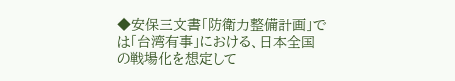◆安保三文書「防衛力整備計画」では「台湾有事」における、日本全国の戦場化を想定して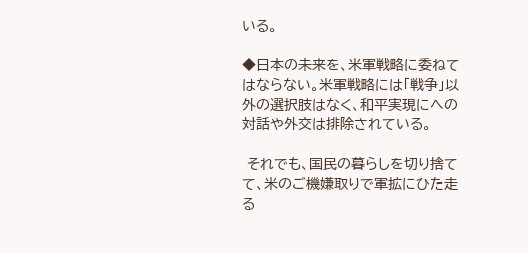いる。

◆日本の未来を、米軍戦略に委ねてはならない。米軍戦略には「戦争」以外の選択肢はなく、和平実現にへの対話や外交は排除されている。

 それでも、国民の暮らしを切り捨てて、米のご機嫌取りで軍拡にひた走る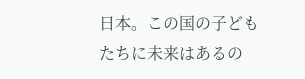日本。この国の子どもたちに未来はあるの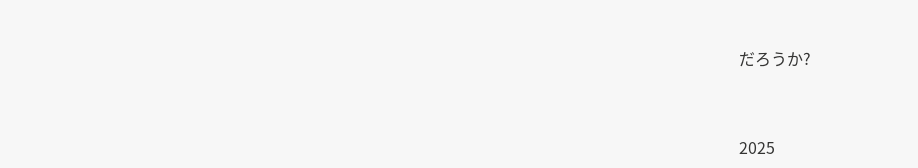だろうか?



2025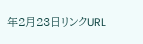年2月23日リンクURL